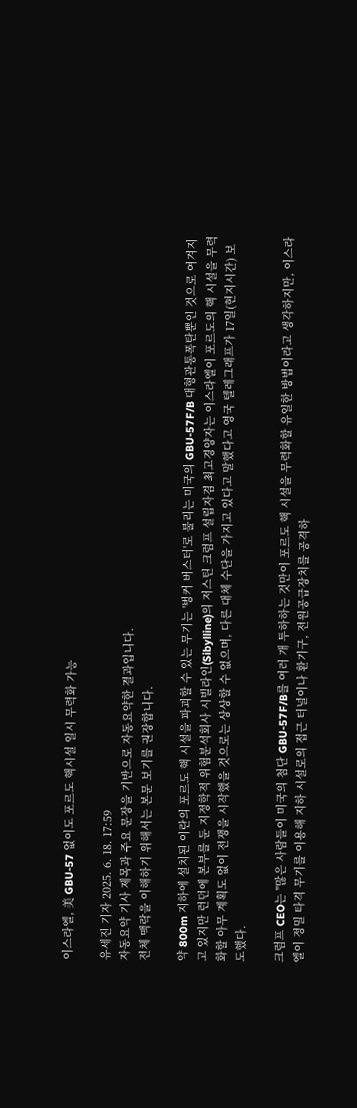이스라엘, 美 GBU-57 없이도 포르도 핵시설 일시 무력화 가능

유세진 기자 2025. 6. 18. 17:59
자동요약 기사 제목과 주요 문장을 기반으로 자동요약한 결과입니다.
전체 맥락을 이해하기 위해서는 본문 보기를 권장합니다.

약 800m 지하에 설치된 이란의 포르도 핵 시설을 파괴할 수 있는 무기는 '벙커 버스터'로 불리는 미국의 GBU-57F/B 대형관통폭탄뿐인 것으로 여겨지고 있지만 런던에 본부를 둔 지정학적 위험분석회사 시빌라인(Sibylline)의 저스틴 크럼프 설립자겸 최고경양자는 이스라엘이 포르도의 핵 시설을 무력화할 아무 계획도 없이 전쟁을 시작했을 것으로는 상상할 수 없으며, 다른 대체 수단을 가지고 있다고 말했다고 영국 텔레그래프가 17일(현지시간) 보도했다.

크럼프 CEO는 "많은 사람들이 미국의 첨단 GBU-57F/B를 여러 개 투하하는 것만이 포르도 핵 시설을 무력화할 유일한 방법이라고 생각하지만, 이스라엘이 정밀 타격 무기를 이용해 지하 시설로의 접근 터널이나 환기구, 전원공급장치를 공격하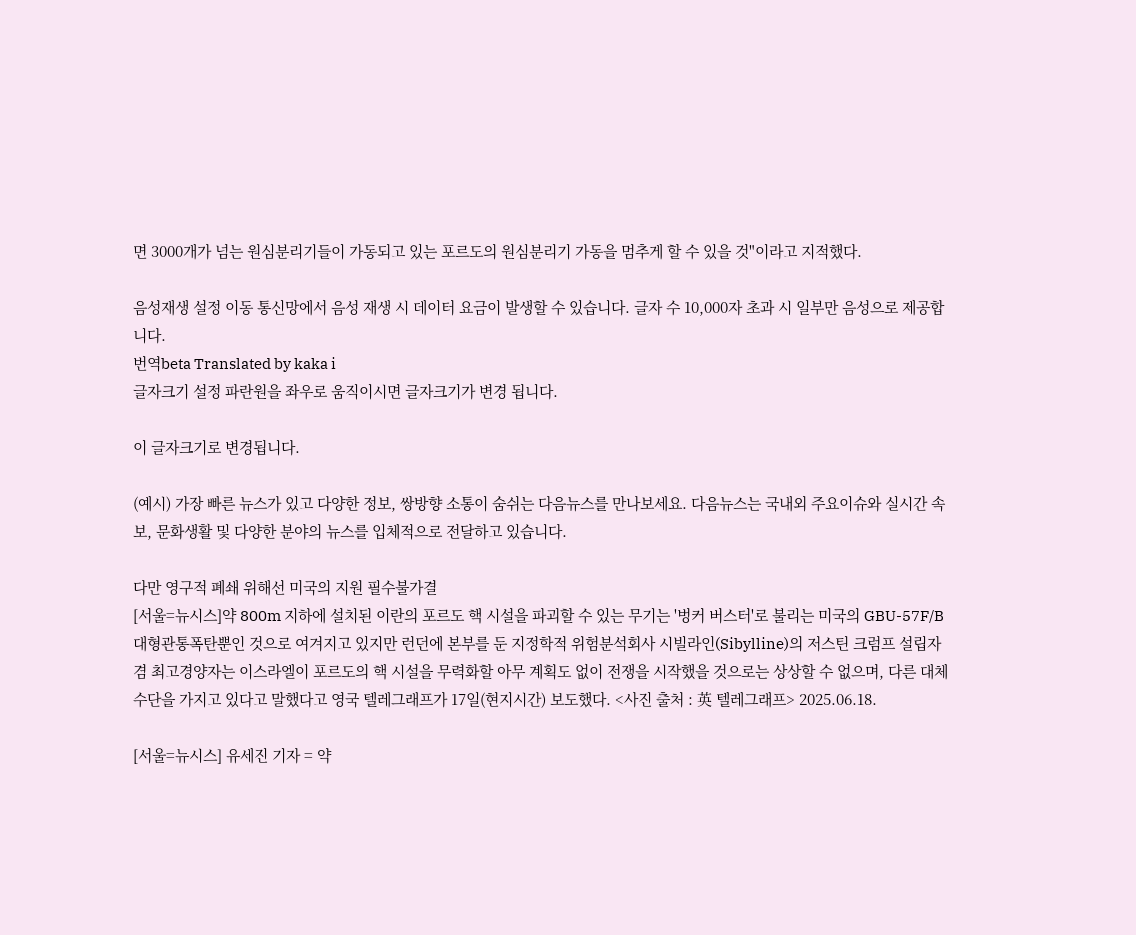면 3000개가 넘는 원심분리기들이 가동되고 있는 포르도의 원심분리기 가동을 멈추게 할 수 있을 것"이라고 지적했다.

음성재생 설정 이동 통신망에서 음성 재생 시 데이터 요금이 발생할 수 있습니다. 글자 수 10,000자 초과 시 일부만 음성으로 제공합니다.
번역beta Translated by kaka i
글자크기 설정 파란원을 좌우로 움직이시면 글자크기가 변경 됩니다.

이 글자크기로 변경됩니다.

(예시) 가장 빠른 뉴스가 있고 다양한 정보, 쌍방향 소통이 숨쉬는 다음뉴스를 만나보세요. 다음뉴스는 국내외 주요이슈와 실시간 속보, 문화생활 및 다양한 분야의 뉴스를 입체적으로 전달하고 있습니다.

다만 영구적 폐쇄 위해선 미국의 지원 필수불가결
[서울=뉴시스]약 800m 지하에 설치된 이란의 포르도 핵 시설을 파괴할 수 있는 무기는 '벙커 버스터'로 불리는 미국의 GBU-57F/B 대형관통폭탄뿐인 것으로 여겨지고 있지만 런던에 본부를 둔 지정학적 위험분석회사 시빌라인(Sibylline)의 저스틴 크럼프 설립자겸 최고경양자는 이스라엘이 포르도의 핵 시설을 무력화할 아무 계획도 없이 전쟁을 시작했을 것으로는 상상할 수 없으며, 다른 대체 수단을 가지고 있다고 말했다고 영국 텔레그래프가 17일(현지시간) 보도했다. <사진 출처 : 英 텔레그래프> 2025.06.18.

[서울=뉴시스] 유세진 기자 = 약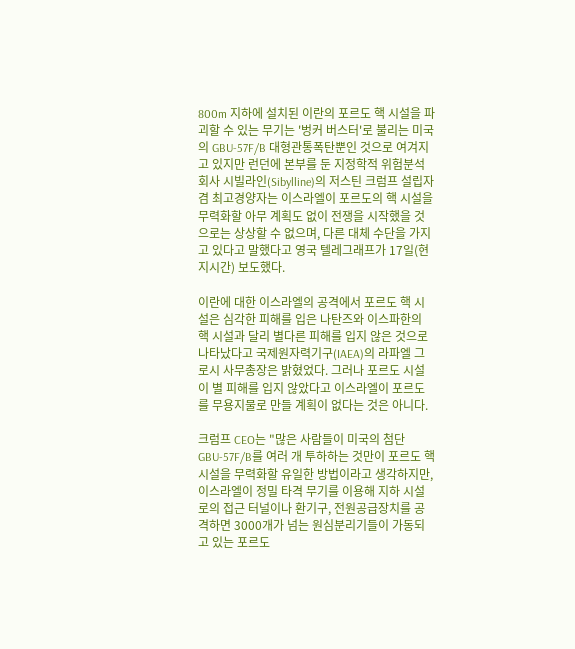800m 지하에 설치된 이란의 포르도 핵 시설을 파괴할 수 있는 무기는 '벙커 버스터'로 불리는 미국의 GBU-57F/B 대형관통폭탄뿐인 것으로 여겨지고 있지만 런던에 본부를 둔 지정학적 위험분석회사 시빌라인(Sibylline)의 저스틴 크럼프 설립자겸 최고경양자는 이스라엘이 포르도의 핵 시설을 무력화할 아무 계획도 없이 전쟁을 시작했을 것으로는 상상할 수 없으며, 다른 대체 수단을 가지고 있다고 말했다고 영국 텔레그래프가 17일(현지시간) 보도했다.

이란에 대한 이스라엘의 공격에서 포르도 핵 시설은 심각한 피해를 입은 나탄즈와 이스파한의 핵 시설과 달리 별다른 피해를 입지 않은 것으로 나타났다고 국제원자력기구(IAEA)의 라파엘 그로시 사무총장은 밝혔었다. 그러나 포르도 시설이 별 피해를 입지 않았다고 이스라엘이 포르도를 무용지물로 만들 계획이 없다는 것은 아니다.

크럼프 CEO는 "많은 사람들이 미국의 첨단 GBU-57F/B를 여러 개 투하하는 것만이 포르도 핵 시설을 무력화할 유일한 방법이라고 생각하지만, 이스라엘이 정밀 타격 무기를 이용해 지하 시설로의 접근 터널이나 환기구, 전원공급장치를 공격하면 3000개가 넘는 원심분리기들이 가동되고 있는 포르도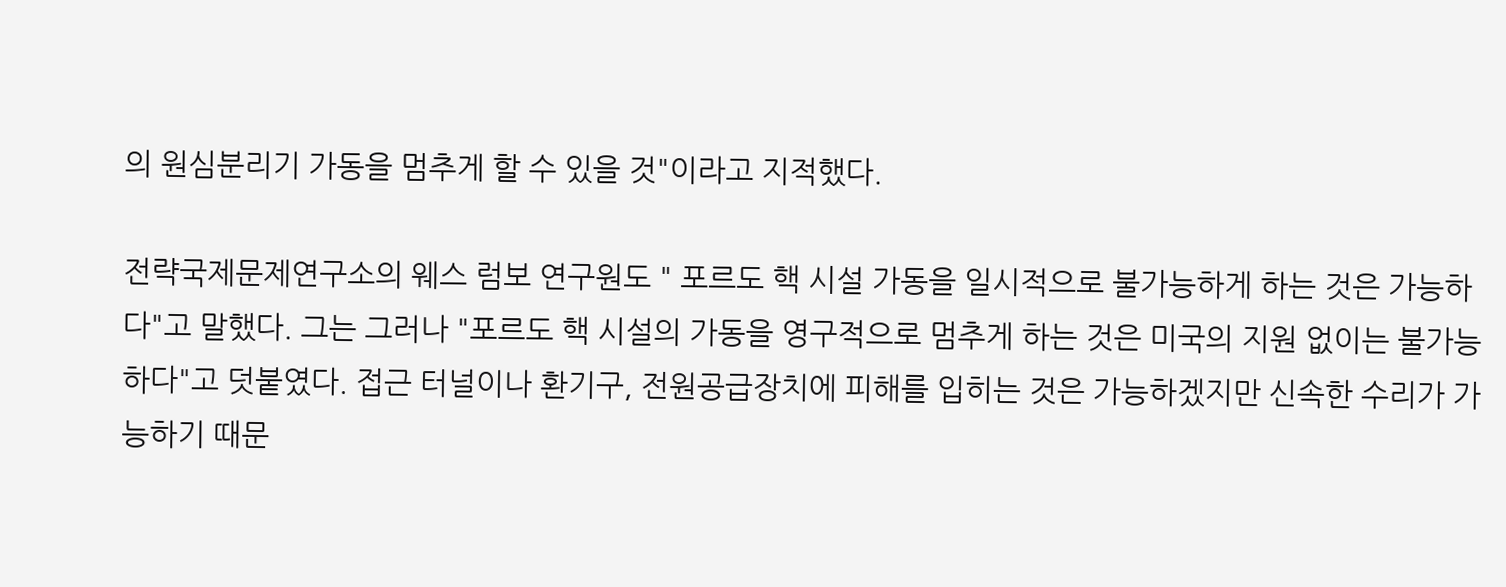의 원심분리기 가동을 멈추게 할 수 있을 것"이라고 지적했다.

전략국제문제연구소의 웨스 럼보 연구원도 " 포르도 핵 시설 가동을 일시적으로 불가능하게 하는 것은 가능하다"고 말했다. 그는 그러나 "포르도 핵 시설의 가동을 영구적으로 멈추게 하는 것은 미국의 지원 없이는 불가능하다"고 덧붙였다. 접근 터널이나 환기구, 전원공급장치에 피해를 입히는 것은 가능하겠지만 신속한 수리가 가능하기 때문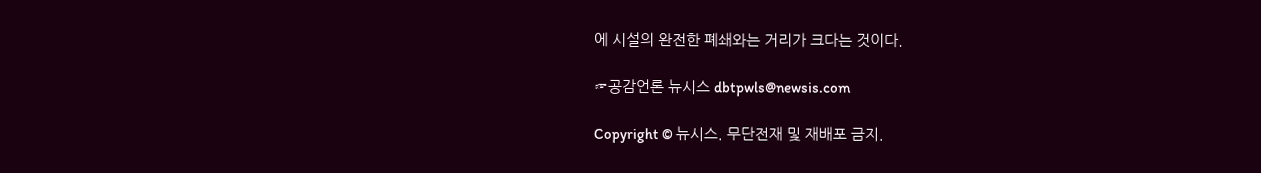에 시설의 완전한 폐쇄와는 거리가 크다는 것이다.

☞공감언론 뉴시스 dbtpwls@newsis.com

Copyright © 뉴시스. 무단전재 및 재배포 금지.